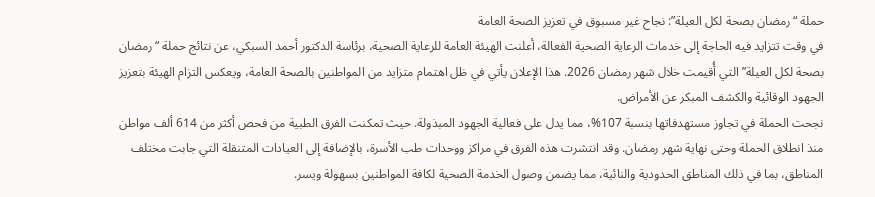حملة “رمضان بصحة لكل العيلة”: نجاح غير مسبوق في تعزيز الصحة العامة
في وقت تتزايد فيه الحاجة إلى خدمات الرعاية الصحية الفعالة، أعلنت الهيئة العامة للرعاية الصحية، برئاسة الدكتور أحمد السبكي، عن نتائج حملة “رمضان بصحة لكل العيلة” التي أُقيمت خلال شهر رمضان 2026. هذا الإعلان يأتي في ظل اهتمام متزايد من المواطنين بالصحة العامة، ويعكس التزام الهيئة بتعزيز الجهود الوقائية والكشف المبكر عن الأمراض.
نجحت الحملة في تجاوز مستهدفاتها بنسبة 107%، مما يدل على فعالية الجهود المبذولة. حيث تمكنت الفرق الطبية من فحص أكثر من 614 ألف مواطن منذ انطلاق الحملة وحتى نهاية شهر رمضان. وقد انتشرت هذه الفرق في مراكز ووحدات طب الأسرة، بالإضافة إلى العيادات المتنقلة التي جابت مختلف المناطق، بما في ذلك المناطق الحدودية والنائية، مما يضمن وصول الخدمة الصحية لكافة المواطنين بسهولة ويسر.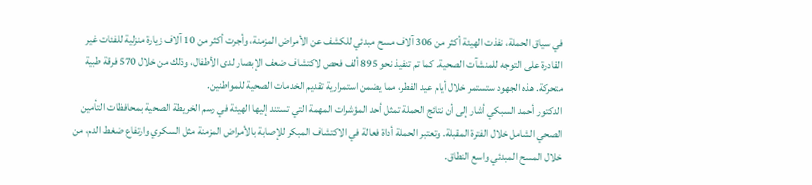في سياق الحملة، نفذت الهيئة أكثر من 306 آلاف مسح مبدئي للكشف عن الأمراض المزمنة، وأجرت أكثر من 10 آلاف زيارة منزلية للفئات غير القادرة على التوجه للمنشآت الصحية. كما تم تنفيذ نحو 895 ألف فحص لاكتشاف ضعف الإبصار لدى الأطفال، وذلك من خلال 570 فرقة طبية متحركة. هذه الجهود ستستمر خلال أيام عيد الفطر، مما يضمن استمرارية تقديم الخدمات الصحية للمواطنين.
الدكتور أحمد السبكي أشار إلى أن نتائج الحملة تمثل أحد المؤشرات المهمة التي تستند إليها الهيئة في رسم الخريطة الصحية بمحافظات التأمين الصحي الشامل خلال الفترة المقبلة. وتعتبر الحملة أداة فعالة في الاكتشاف المبكر للإصابة بالأمراض المزمنة مثل السكري وارتفاع ضغط الدم، من خلال المسح المبدئي واسع النطاق.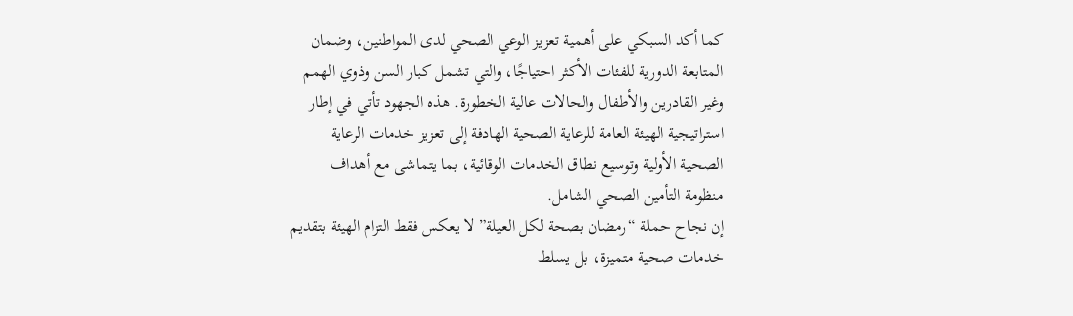كما أكد السبكي على أهمية تعزيز الوعي الصحي لدى المواطنين، وضمان المتابعة الدورية للفئات الأكثر احتياجًا، والتي تشمل كبار السن وذوي الهمم وغير القادرين والأطفال والحالات عالية الخطورة. هذه الجهود تأتي في إطار استراتيجية الهيئة العامة للرعاية الصحية الهادفة إلى تعزيز خدمات الرعاية الصحية الأولية وتوسيع نطاق الخدمات الوقائية، بما يتماشى مع أهداف منظومة التأمين الصحي الشامل.
إن نجاح حملة “رمضان بصحة لكل العيلة” لا يعكس فقط التزام الهيئة بتقديم خدمات صحية متميزة، بل يسلط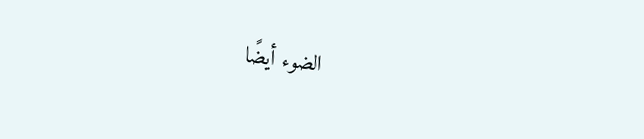الضوء أيضًا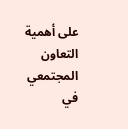على أهمية التعاون المجتمعي في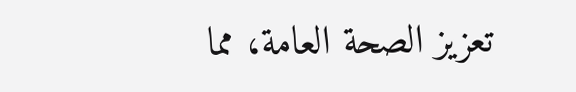تعزيز الصحة العامة، مما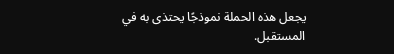يجعل هذه الحملة نموذجًا يحتذى به في المستقبل.